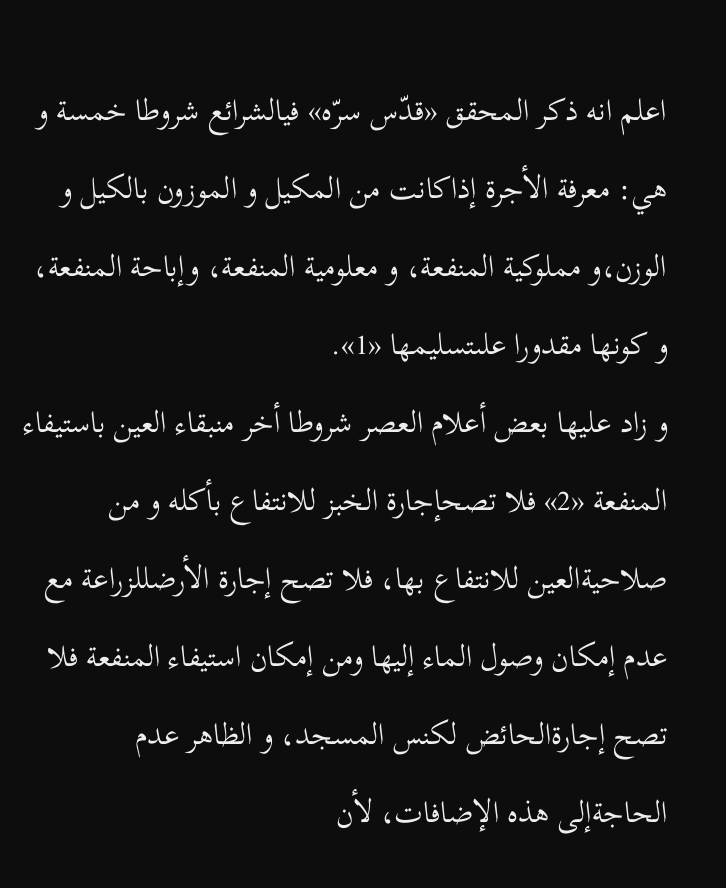اعلم انه ذكر المحقق «قدّس سرّه» فيالشرائع شروطا خمسة و هي: معرفة الأجرة إذاكانت من المكيل و الموزون بالكيل و الوزن،و مملوكية المنفعة، و معلومية المنفعة، وإباحة المنفعة، و كونها مقدورا علىتسليمها «1».
و زاد عليها بعض أعلام العصر شروطا أخر منبقاء العين باستيفاء المنفعة «2» فلا تصحإجارة الخبز للانتفاع بأكله و من صلاحيةالعين للانتفاع بها، فلا تصح إجارة الأرضللزراعة مع عدم إمكان وصول الماء إليها ومن إمكان استيفاء المنفعة فلا تصح إجارةالحائض لكنس المسجد، و الظاهر عدم الحاجةإلى هذه الإضافات، لأن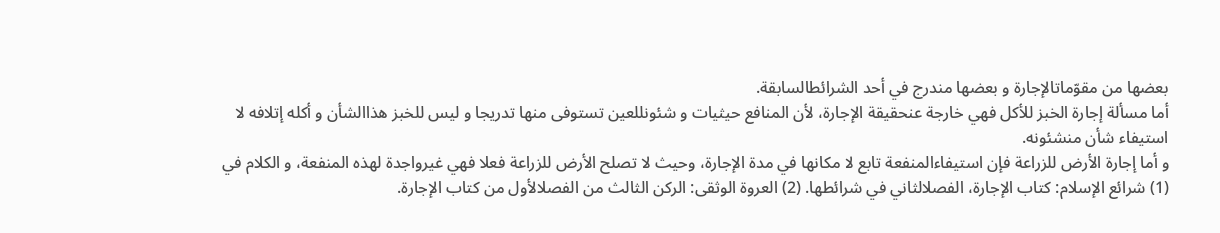بعضها من مقوّماتالإجارة و بعضها مندرج في أحد الشرائطالسابقة.
أما مسألة إجارة الخبز للأكل فهي خارجة عنحقيقة الإجارة، لأن المنافع حيثيات و شئونللعين تستوفى منها تدريجا و ليس للخبز هذاالشأن و أكله إتلافه لا استيفاء شأن منشئونه.
و أما إجارة الأرض للزراعة فإن استيفاءالمنفعة تابع لا مكانها في مدة الإجارة، وحيث لا تصلح الأرض للزراعة فعلا فهي غيرواجدة لهذه المنفعة، و الكلام في
(1) شرائع الإسلام: كتاب الإجارة، الفصلالثاني في شرائطها. (2) العروة الوثقى: الركن الثالث من الفصلالأول من كتاب الإجارة.